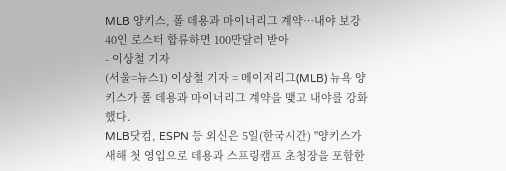MLB 양키스, 폴 데용과 마이너리그 계약…내야 보강
40인 로스터 합류하면 100만달러 받아
- 이상철 기자
(서울=뉴스1) 이상철 기자 = 메이저리그(MLB) 뉴욕 양키스가 폴 데용과 마이너리그 계약을 맺고 내야를 강화했다.
MLB닷컴, ESPN 등 외신은 5일(한국시간) "양키스가 새해 첫 영입으로 데용과 스프링캠프 초청장을 포함한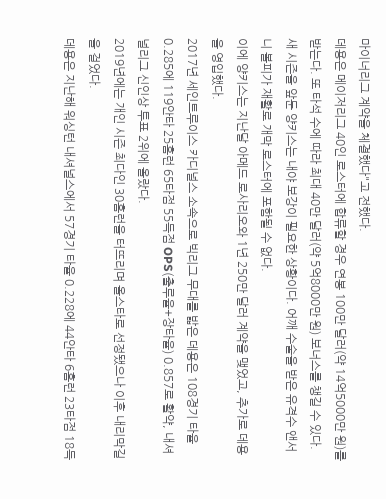마이너리그 계약을 체결했다"고 전했다.
데용은 메이저리그 40인 로스터에 합류할 경우 연봉 100만 달러(약 14억5000만 원)를 받는다. 또 타석 수에 따라 최대 40만 달러(약 5억8000만 원) 보너스를 챙길 수 있다.
새 시즌을 앞둔 양키스는 내야 보강이 필요한 상황이다. 어깨 수술을 받은 유격수 앤서니 볼피가 재활로 개막 로스터에 포함될 수 없다.
이에 양키스는 지난달 아메드 로사리오와 1년 250만 달러 계약을 맺었고, 추가로 데용을 영입했다.
2017년 세인트루이스 카디널스 소속으로 빅리그 무대를 밟은 데용은 108경기 타율 0.285에 119안타 25홈런 65타점 55득점 OPS(출루율+장타율) 0.857로 활약, 내셔널리그 신인상 투표 2위에 올랐다.
2019년에는 개인 시즌 최다인 30홈런을 터뜨리며 올스타로 선정됐으나 이후 내리막길을 걸었다.
데용은 지난해 워싱턴 내셔널스에서 57경기 타율 0.228에 44안타 6홈런 23타점 18득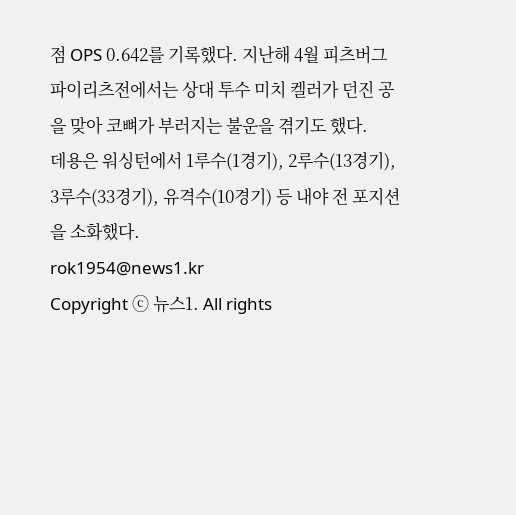점 OPS 0.642를 기록했다. 지난해 4월 피츠버그 파이리츠전에서는 상대 투수 미치 켈러가 던진 공을 맞아 코뼈가 부러지는 불운을 겪기도 했다.
데용은 워싱턴에서 1루수(1경기), 2루수(13경기), 3루수(33경기), 유격수(10경기) 등 내야 전 포지션을 소화했다.
rok1954@news1.kr
Copyright ⓒ 뉴스1. All rights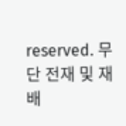reserved. 무단 전재 및 재배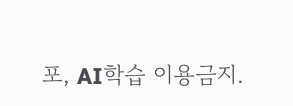포, AI학습 이용금지.